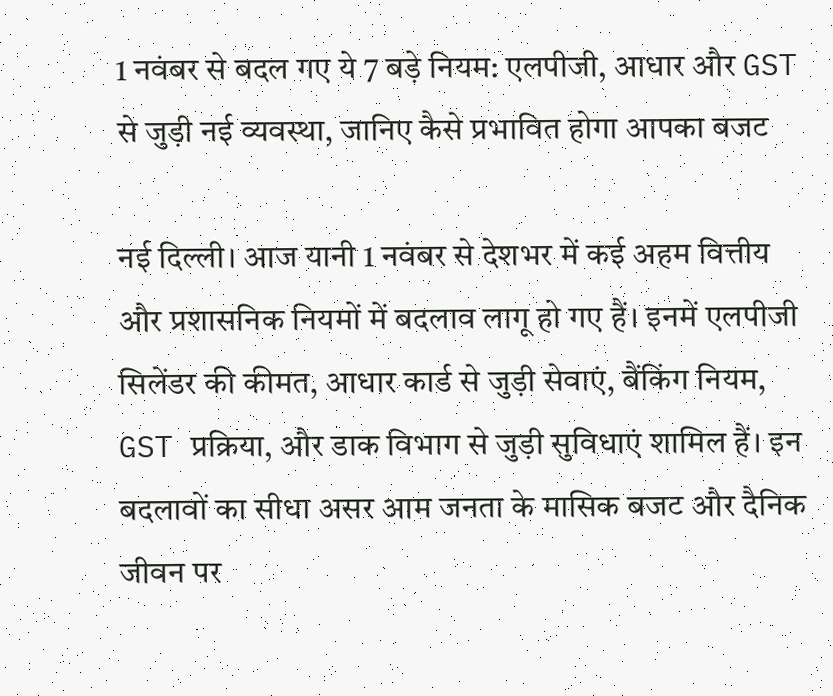1 नवंबर से बदल गए ये 7 बड़े नियम: एलपीजी, आधार और GST से जुड़ी नई व्यवस्था, जानिए कैसे प्रभावित होगा आपका बजट

नई दिल्ली। आज यानी 1 नवंबर से देशभर में कई अहम वित्तीय और प्रशासनिक नियमों में बदलाव लागू हो गए हैं। इनमें एलपीजी सिलेंडर की कीमत, आधार कार्ड से जुड़ी सेवाएं, बैंकिंग नियम, GST प्रक्रिया, और डाक विभाग से जुड़ी सुविधाएं शामिल हैं। इन बदलावों का सीधा असर आम जनता के मासिक बजट और दैनिक जीवन पर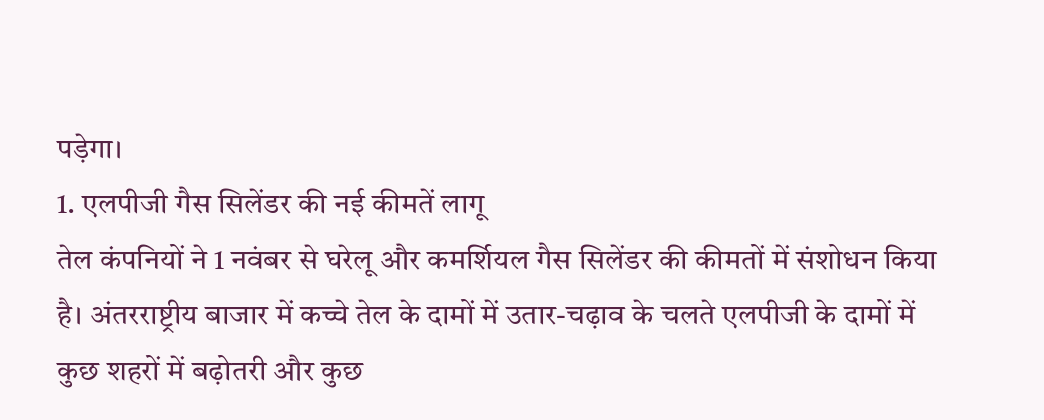पड़ेगा।
1. एलपीजी गैस सिलेंडर की नई कीमतें लागू
तेल कंपनियों ने 1 नवंबर से घरेलू और कमर्शियल गैस सिलेंडर की कीमतों में संशोधन किया है। अंतरराष्ट्रीय बाजार में कच्चे तेल के दामों में उतार-चढ़ाव के चलते एलपीजी के दामों में कुछ शहरों में बढ़ोतरी और कुछ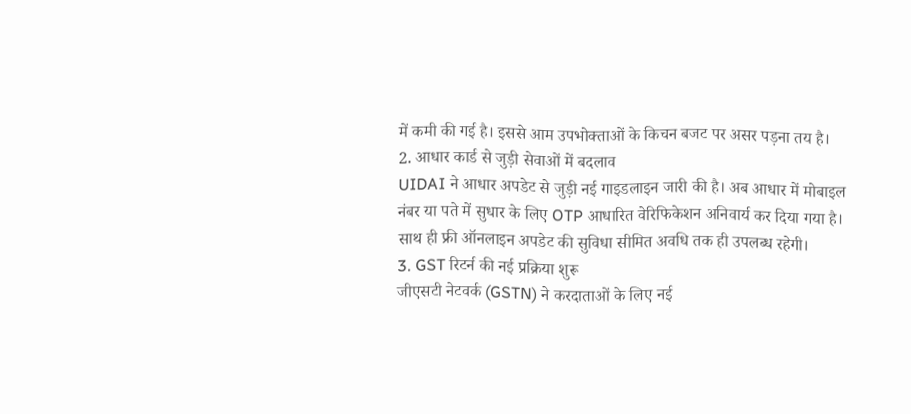में कमी की गई है। इससे आम उपभोक्ताओं के किचन बजट पर असर पड़ना तय है।
2. आधार कार्ड से जुड़ी सेवाओं में बदलाव
UIDAI ने आधार अपडेट से जुड़ी नई गाइडलाइन जारी की है। अब आधार में मोबाइल नंबर या पते में सुधार के लिए OTP आधारित वेरिफिकेशन अनिवार्य कर दिया गया है। साथ ही फ्री ऑनलाइन अपडेट की सुविधा सीमित अवधि तक ही उपलब्ध रहेगी।
3. GST रिटर्न की नई प्रक्रिया शुरू
जीएसटी नेटवर्क (GSTN) ने करदाताओं के लिए नई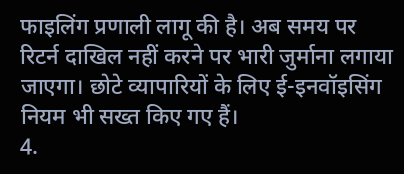फाइलिंग प्रणाली लागू की है। अब समय पर रिटर्न दाखिल नहीं करने पर भारी जुर्माना लगाया जाएगा। छोटे व्यापारियों के लिए ई-इनवॉइसिंग नियम भी सख्त किए गए हैं।
4.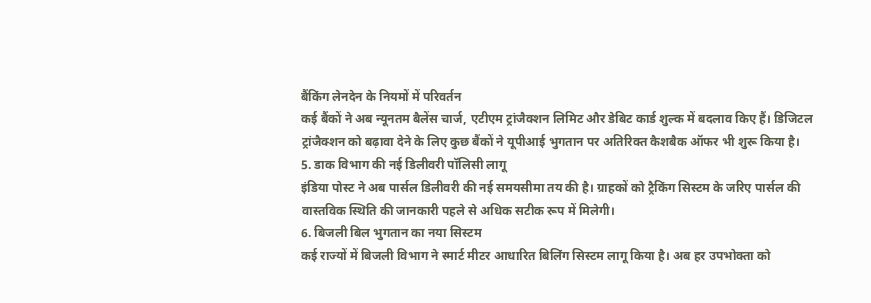बैंकिंग लेनदेन के नियमों में परिवर्तन
कई बैंकों ने अब न्यूनतम बैलेंस चार्ज, एटीएम ट्रांजैक्शन लिमिट और डेबिट कार्ड शुल्क में बदलाव किए हैं। डिजिटल ट्रांजैक्शन को बढ़ावा देने के लिए कुछ बैंकों ने यूपीआई भुगतान पर अतिरिक्त कैशबैक ऑफर भी शुरू किया है।
5. डाक विभाग की नई डिलीवरी पॉलिसी लागू
इंडिया पोस्ट ने अब पार्सल डिलीवरी की नई समयसीमा तय की है। ग्राहकों को ट्रैकिंग सिस्टम के जरिए पार्सल की वास्तविक स्थिति की जानकारी पहले से अधिक सटीक रूप में मिलेगी।
6. बिजली बिल भुगतान का नया सिस्टम
कई राज्यों में बिजली विभाग ने स्मार्ट मीटर आधारित बिलिंग सिस्टम लागू किया है। अब हर उपभोक्ता को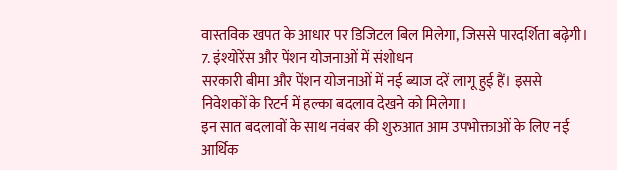वास्तविक खपत के आधार पर डिजिटल बिल मिलेगा, जिससे पारदर्शिता बढ़ेगी।
7. इंश्योरेंस और पेंशन योजनाओं में संशोधन
सरकारी बीमा और पेंशन योजनाओं में नई ब्याज दरें लागू हुई हैं। इससे निवेशकों के रिटर्न में हल्का बदलाव देखने को मिलेगा।
इन सात बदलावों के साथ नवंबर की शुरुआत आम उपभोक्ताओं के लिए नई आर्थिक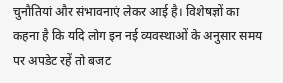चुनौतियां और संभावनाएं लेकर आई है। विशेषज्ञों का कहना है कि यदि लोग इन नई व्यवस्थाओं के अनुसार समय पर अपडेट रहें तो बजट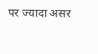पर ज्यादा असर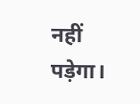नहीं पड़ेगा।